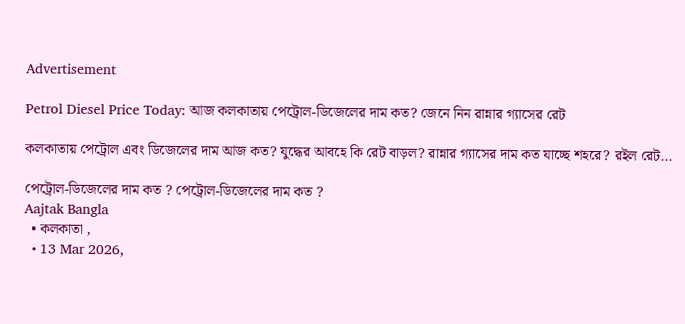Advertisement

Petrol Diesel Price Today: আজ কলকাতায় পেট্রোল-ডিজেলের দাম কত? জেনে নিন রান্নার গ্যাসের রেট

কলকাতায় পেট্রোল এবং ডিজেলের দাম আজ কত? যুদ্ধের আবহে কি রেট বাড়ল? রান্নার গ্যাসের দাম কত যাচ্ছে শহরে? রইল রেট...

পেট্রোল-ডিজেলের দাম কত ? পেট্রোল-ডিজেলের দাম কত ?
Aajtak Bangla
  • কলকাতা ,
  • 13 Mar 2026,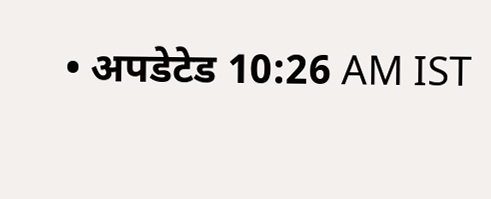• अपडेटेड 10:26 AM IST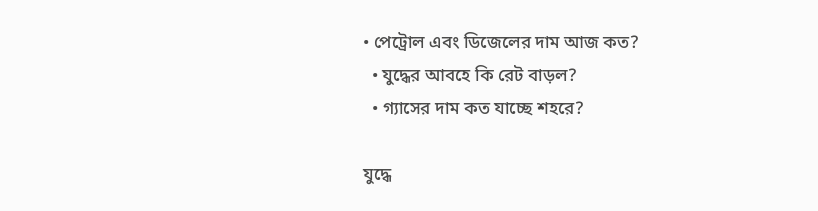• পেট্রোল এবং ডিজেলের দাম আজ কত?
  • যুদ্ধের আবহে কি রেট বাড়ল?
  • গ্যাসের দাম কত যাচ্ছে শহরে?

যুদ্ধে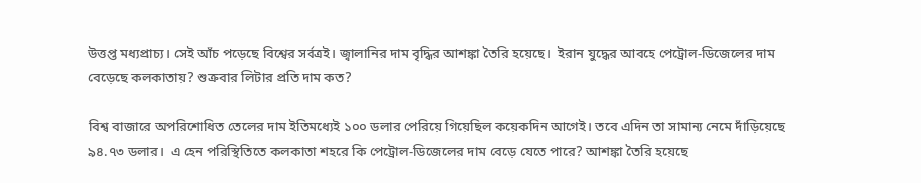উত্তপ্ত মধ্যপ্রাচ্য। সেই আঁচ পড়েছে বিশ্বের সর্বত্রই। জ্বালানির দাম বৃদ্ধির আশঙ্কা তৈরি হয়েছে।  ইরান যুদ্ধের আবহে পেট্রোল-ডিজেলের দাম বেড়েছে কলকাতায়? শুক্রবার লিটার প্রতি দাম কত?

বিশ্ব বাজারে অপরিশোধিত তেলের দাম ইতিমধ্যেই ১০০ ডলার পেরিয়ে গিয়েছিল কয়েকদিন আগেই। তবে এদিন তা সামান্য নেমে দাঁড়িয়েছে ৯৪.৭৩ ডলার।  এ হেন পরিস্থিতিতে কলকাতা শহরে কি পেট্রোল-ডিজেলের দাম বেড়ে যেতে পারে? আশঙ্কা তৈরি হয়েছে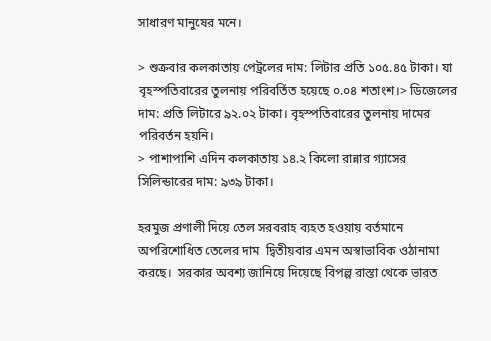সাধারণ মানুষের মনে।

> শুক্রবার কলকাতায় পেট্রলের দাম: লিটার প্রতি ১০৫.৪৫ টাকা। যা বৃহস্পতিবারের তুলনায় পরিবর্তিত হয়েছে ০.০৪ শতাংশ।> ডিজেলের দাম: প্রতি লিটারে ৯২.০২ টাকা। বৃহস্পতিবারের তুলনায় দামের পরিবর্তন হয়নি।
> পাশাপাশি এদিন কলকাতায় ১৪.২ কিলো রান্নার গ্যাসের সিলিন্ডারের দাম: ৯৩৯ টাকা।

হরমুজ প্রণালী দিয়ে তেল সরবরাহ ব্যহত হওয়ায় বর্তমানে অপরিশোধিত তেলের দাম  দ্বিতীয়বার এমন অস্বাভাবিক ওঠানামা করছে।  সরকার অবশ্য জানিয়ে দিয়েছে বিপল্প রাস্তা থেকে ভারত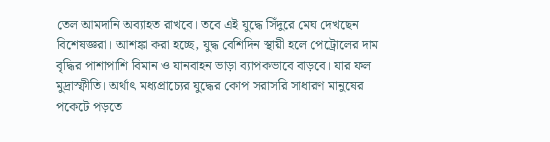তেল আমদানি অব্যাহত রাখবে। তবে এই যুদ্ধে সিঁদুরে মেঘ দেখছেন বিশেষজ্ঞরা। আশঙ্কা করা হচ্ছে, যুদ্ধ বেশিদিন স্থায়ী হলে পেট্রোলের দাম বৃদ্ধির পাশাপাশি বিমান ও যানবাহন ভাড়া ব্যাপকভাবে বাড়বে। যার ফল মুদ্রাস্ফীতি। অর্থাৎ মধ্যপ্রাচ্যের যুদ্ধের কোপ সরাসরি সাধারণ মানুষের পকেটে পড়তে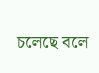চলেছে বলে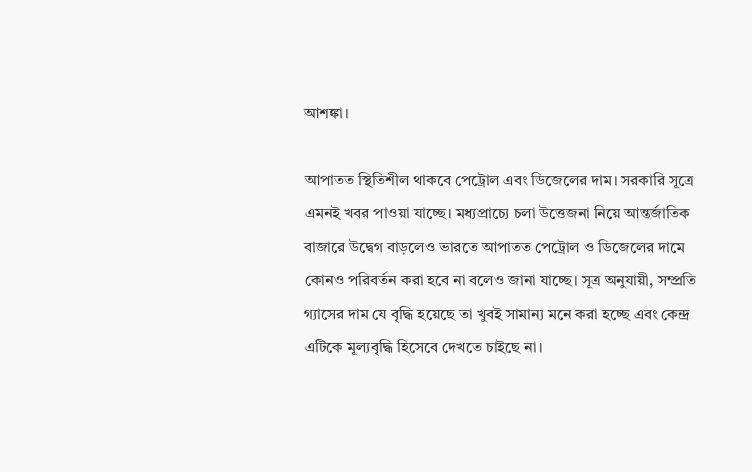আশঙ্কা।

আপাতত স্থিতিশীল থাকবে পেট্রোল এবং ডিজেলের দাম। সরকারি সূত্রে এমনই খবর পাওয়া যাচ্ছে। মধ্যপ্রাচ্যে চলা উত্তেজনা নিয়ে আন্তর্জাতিক বাজারে উদ্বেগ বাড়লেও ভারতে আপাতত পেট্রোল ও ডিজেলের দামে কোনও পরিবর্তন করা হবে না বলেও জানা যাচ্ছে। সূত্র অনুযায়ী, সম্প্রতি গ্যাসের দাম যে বৃদ্ধি হয়েছে তা খুবই সামান্য মনে করা হচ্ছে এবং কেন্দ্র এটিকে মূল্যবৃদ্ধি হিসেবে দেখতে চাইছে না।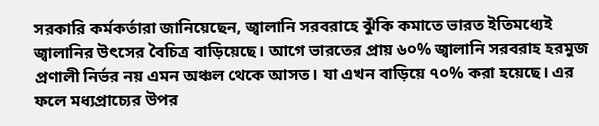সরকারি কর্মকর্তারা জানিয়েছেন, জ্বালানি সরবরাহে ঝুঁকি কমাতে ভারত ইতিমধ্যেই জ্বালানির উৎসের বৈচিত্র বাড়িয়েছে। আগে ভারতের প্রায় ৬০% জ্বালানি সরবরাহ হরমুজ প্রণালী নির্ভর নয় এমন অঞ্চল থেকে আসত। যা এখন বাড়িয়ে ৭০% করা হয়েছে। এর ফলে মধ্যপ্রাচ্যের উপর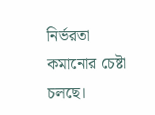নির্ভরতা কমানোর চেষ্টা চলছে।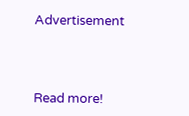Advertisement



Read more!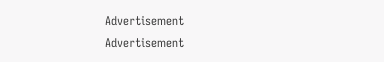Advertisement
Advertisement